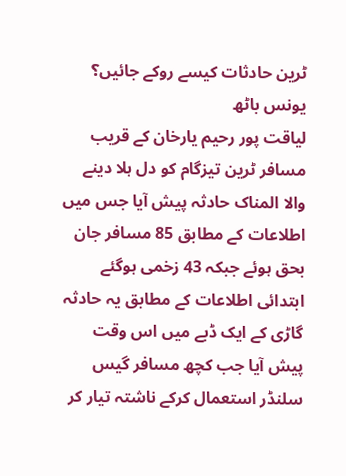ٹرین حادثات کیسے روکے جائیں؟
یونس باٹھ
لیاقت پور رحیم یارخان کے قریب مسافر ٹرین تیزگام کو دل ہلا دینے والا المناک حادثہ پیش آیا جس میں اطلاعات کے مطابق 85 مسافر جان بحق ہوئے جبکہ 43 زخمی ہوگئے ابتدائی اطلاعات کے مطابق یہ حادثہ گاڑی کے ایک ڈبے میں اس وقت پیش آیا جب کچھ مسافر گیس سلنڈر استعمال کرکے ناشتہ تیار کر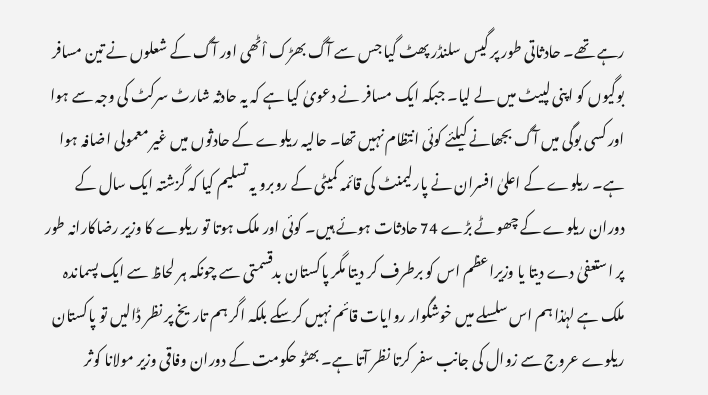رہے تھے۔ حادثاتی طور پر گیس سلنڈر پھٹ گیا جس سے آگ بھڑک اْٹھی اور آگ کے شعلوں نے تین مسافر بوگیوں کو اپنی لپیٹ میں لے لیا۔ جبکہ ایک مسافر نے دعویٰ کیا ہے کہ یہ حادثہ شارٹ سرکٹ کی وجہ سے ہوا اور کسی بوگی میں آگ بجھانے کیلئے کوئی انتظام نہیں تھا۔ حالیہ ریلوے کے حادثوں میں غیر معمولی اضافہ ہوا ہے۔ ریلوے کے اعلیٰ افسران نے پارلیمنٹ کی قائمہ کمیٹی کے روبرو یہ تسلیم کیا کہ گزشتہ ایک سال کے دوران ریلوے کے چھوٹے بڑے 74 حادثات ہوئے ہیں۔ کوئی اور ملک ہوتا تو ریلوے کا وزیر رضاکارانہ طور پر استعفیٰ دے دیتا یا وزیراعظم اس کو برطرف کر دیتا مگر پاکستان بدقسمتی سے چونکہ ہر لحاظ سے ایک پسماندہ ملک ہے لہٰذا ہم اس سلسلے میں خوشگوار روایات قائم نہیں کرسکے بلکہ اگر ہم تاریخ پر نظر ڈالیں تو پاکستان ریلوے عروج سے زوال کی جانب سفر کرتا نظر آتا ہے۔ بھٹو حکومت کے دوران وفاقی وزیر مولانا کوثر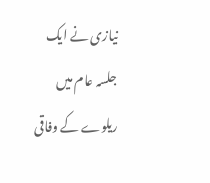نیازی نے ایک جلسہ عام میں ریلوے کے وفاقی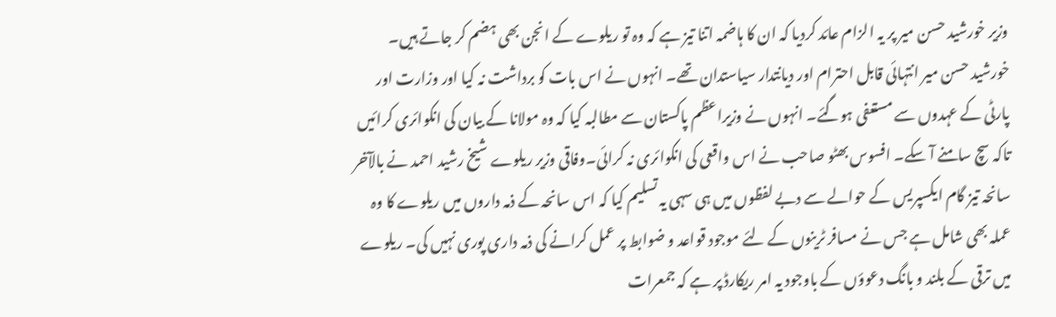وزیر خورشید حسن میر پر یہ الزام عائد کردیا کہ ان کا ہاضمہ اتنا تیز ہے کہ وہ تو ریلوے کے انجن بھی ہضم کر جاتے ہیں۔ خورشید حسن میر انتہائی قابل احترام اور دیانتدار سیاستدان تھے۔ انہوں نے اس بات کو برداشت نہ کیا اور وزارت اور پارٹی کے عہدوں سے مستعفی ہوگئے۔ انہوں نے وزیراعظم پاکستان سے مطالبہ کیا کہ وہ مولانا کے بیان کی انکوائری کرائیں تاکہ سچ سامنے آ سکے۔ افسوس بھٹو صاحب نے اس واقعی کی انکوائری نہ کرائی۔وفاقی وزیر ریلوے شیخ رشید احمد نے بالآخر سانحہ تیز گام ایکسپریس کے حوالے سے دبے لفظوں میں ہی سہی یہ تسلیم کیا کہ اس سانحہ کے ذمہ داروں میں ریلوے کا وہ عملہ بھی شامل ہے جس نے مسافر ٹرینوں کے لئے موجود قواعد و ضوابط پر عمل کرانے کی ذمہ داری پوری نہیں کی۔ ریلوے میں ترقی کے بلند و بانگ دعوؤں کے باوجود یہ امر ریکارڈ پر ہے کہ جمعرات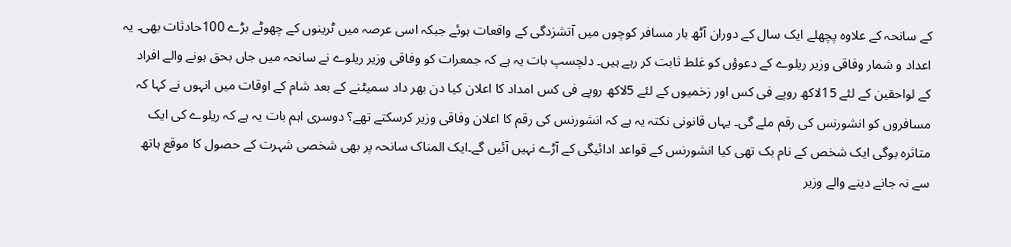کے سانحہ کے علاوہ پچھلے ایک سال کے دوران آٹھ بار مسافر کوچوں میں آتشزدگی کے واقعات ہوئے جبکہ اسی عرصہ میں ٹرینوں کے چھوٹے بڑے 100حادثات بھی۔ یہ اعداد و شمار وفاقی وزیر ریلوے کے دعوؤں کو غلط ثابت کر رہے ہیں۔ دلچسپ بات یہ ہے کہ جمعرات کو وفاقی وزیر ریلوے نے سانحہ میں جاں بحق ہونے والے افراد کے لواحقین کے لئے 15لاکھ روپے فی کس اور زخمیوں کے لئے 5لاکھ روپے فی کس امداد کا اعلان کیا دن بھر داد سمیٹنے کے بعد شام کے اوقات میں انہوں نے کہا کہ مسافروں کو انشورنس کی رقم ملے گی۔ یہاں قانونی نکتہ یہ ہے کہ انشورنس کی رقم کا اعلان وفاقی وزیر کرسکتے تھے؟ دوسری اہم بات یہ ہے کہ ریلوے کی ایک متاثرہ بوگی ایک شخص کے نام بک تھی کیا انشورنس کے قواعد ادائیگی کے آڑے نہیں آئیں گے۔ایک المناک سانحہ پر بھی شخصی شہرت کے حصول کا موقع ہاتھ سے نہ جانے دینے والے وزیر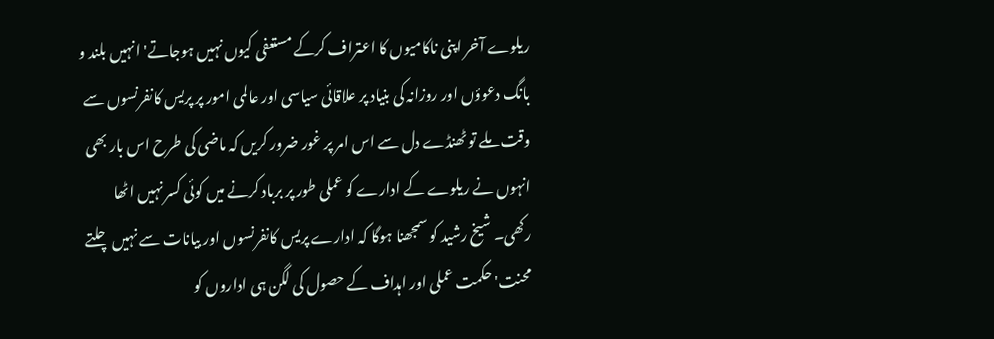ریلوے آخر اپنی ناکامیوں کا اعتراف کرکے مستعفی کیوں نہیں ہوجاتے' انہیں بلند و بانگ دعوؤں اور روزانہ کی بنیاد پر علاقائی سیاسی اور عالمی امور پر پریس کانفرنسوں سے وقت ملے تو ٹھنڈے دل سے اس امر پر غور ضرور کریں کہ ماضی کی طرح اس بار بھی انہوں نے ریلوے کے ادارے کو عملی طور پر برباد کرنے میں کوئی کسر نہیں اٹھا رکھی۔ شیخ رشید کو سمجھنا ہوگا کہ ادارے پریس کانفرنسوں اور بیانات سے نہیں چلتے محنت' حکمت عملی اور اہداف کے حصول کی لگن ہی اداروں کو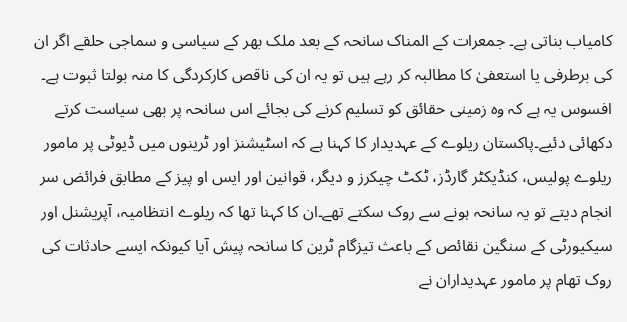کامیاب بناتی ہے۔ جمعرات کے المناک سانحہ کے بعد ملک بھر کے سیاسی و سماجی حلقے اگر ان کی برطرفی یا استعفیٰ کا مطالبہ کر رہے ہیں تو یہ ان کی ناقص کارکردگی کا منہ بولتا ثبوت ہے۔ افسوس یہ ہے کہ وہ زمینی حقائق کو تسلیم کرنے کی بجائے اس سانحہ پر بھی سیاست کرتے دکھائی دئیے۔پاکستان ریلوے کے عہدیدار کا کہنا ہے کہ اسٹیشنز اور ٹرینوں میں ڈیوٹی پر مامور ریلوے پولیس، کنڈیکٹر گارڈز، ٹکٹ چیکرز و دیگر، قوانین اور ایس او پیز کے مطابق فرائض سر انجام دیتے تو یہ سانحہ ہونے سے روک سکتے تھے۔ان کا کہنا تھا کہ ریلوے انتظامیہ، آپریشنل اور سیکیورٹی کے سنگین نقائص کے باعث تیزگام ٹرین کا سانحہ پیش آیا کیونکہ ایسے حادثات کی روک تھام پر مامور عہدیداران نے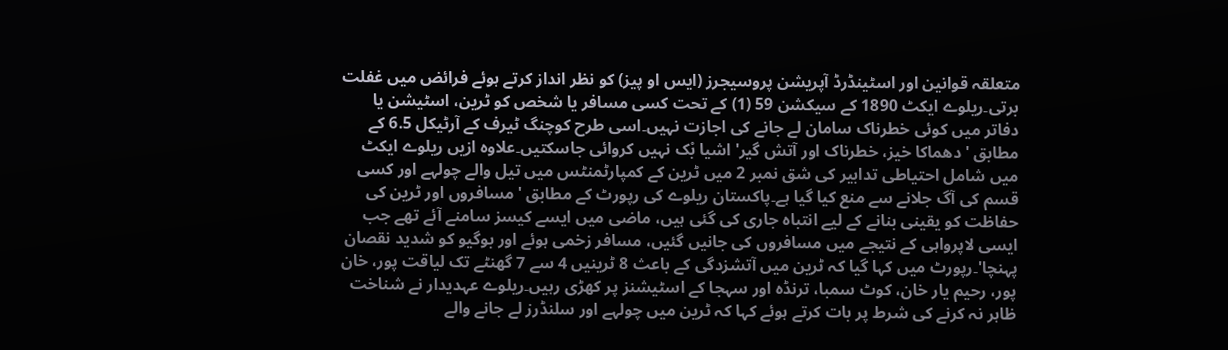متعلقہ قوانین اور اسٹینڈرڈ آپریشن پروسیجرز (ایس او پیز) کو نظر انداز کرتے ہوئے فرائض میں غفلت برتی۔ریلوے ایکٹ 1890 کے سیکشن 59 (1) کے تحت کسی مسافر یا شخص کو ٹرین، اسٹیشن یا دفاتر میں کوئی خطرناک سامان لے جانے کی اجازت نہیں۔اسی طرح کوچنگ ٹیرف کے آرٹیکل 6.5 کے مطابق 'دھماکا خیز، خطرناک اور آتش گیر' اشیا بْک نہیں کروائی جاسکتیں۔علاوہ ازیں ریلوے ایکٹ میں شامل احتیاطی تدابیر کی شق نمبر 2 میں ٹرین کے کمپارٹمنٹس میں تیل والے چولہے اور کسی قسم کی آگ جلانے سے منع کیا گیا ہے۔پاکستان ریلوے کی رپورٹ کے مطابق 'مسافروں اور ٹرین کی حفاظت کو یقینی بنانے کے لیے انتباہ جاری کی گئی ہیں، ماضی میں ایسے کیسز سامنے آئے تھے جب ایسی لاپرواہی کے نتیجے میں مسافروں کی جانیں گئیں، مسافر زخمی ہوئے اور بوگیو کو شدید نقصان پہنچا'۔رپورٹ میں کہا گیا کہ ٹرین میں آتشزدگی کے باعث 8 ٹرینیں 4 سے 7 گھنٹے تک لیاقت پور، خان پور، رحیم یار خان، کوٹ سمبا، ترنڈہ اور سہجا کے اسٹیشنز پر کھڑی رہیں۔ریلوے عہدیدار نے شناخت ظاہر نہ کرنے کی شرط پر بات کرتے ہوئے کہا کہ ٹرین میں چولہے اور سلنڈرز لے جانے والے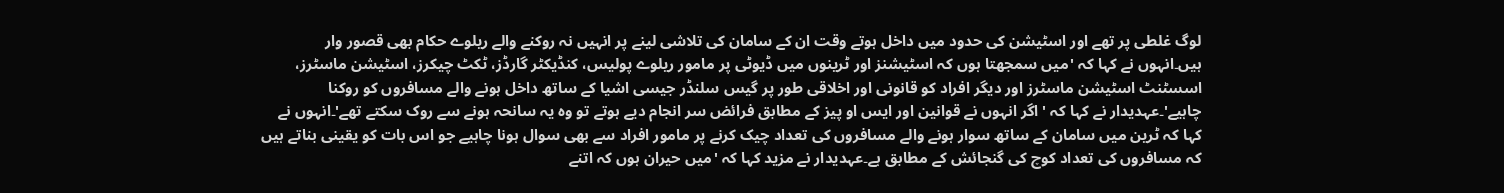لوگ غلطی پر تھے اور اسٹیشن کی حدود میں داخل ہوتے وقت ان کے سامان کی تلاشی لینے پر انہیں نہ روکنے والے ریلوے حکام بھی قصور وار ہیں۔انہوں نے کہا کہ 'میں سمجھتا ہوں کہ اسٹیشنز اور ٹرینوں میں ڈیوٹی پر مامور ریلوے پولیس، کنڈیکٹر گارڈز، ٹکٹ چیکرز، اسٹیشن ماسٹرز، اسسٹنٹ اسٹیشن ماسٹرز اور دیگر افراد کو قانونی اور اخلاقی طور پر گیس سلنڈر جیسی اشیا کے ساتھ داخل ہونے والے مسافروں کو روکنا چاہیے'۔عہدیدار نے کہا کہ 'اگر انہوں نے قوانین اور ایس او پیز کے مطابق فرائض سر انجام دیے ہوتے تو وہ یہ سانحہ ہونے سے روک سکتے تھے'۔انہوں نے کہا کہ ٹرین میں سامان کے ساتھ سوار ہونے والے مسافروں کی تعداد چیک کرنے پر مامور افراد سے بھی سوال ہونا چاہیے جو اس بات کو یقینی بناتے ہیں کہ مسافروں کی تعداد کوچ کی گنجائش کے مطابق ہے۔عہدیدار نے مزید کہا کہ 'میں حیران ہوں کہ اتنے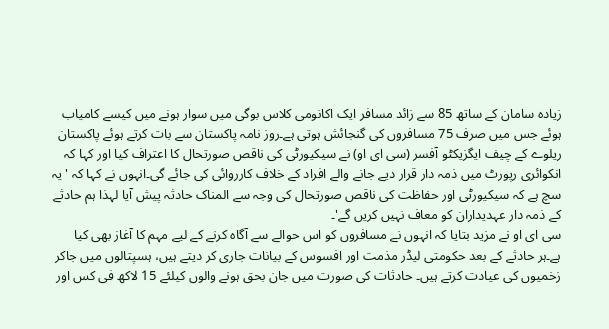زیادہ سامان کے ساتھ 85 سے زائد مسافر ایک اکانومی کلاس بوگی میں سوار ہونے میں کیسے کامیاب ہوئے جس میں صرف 75 مسافروں کی گنجائش ہوتی ہے۔روز نامہ پاکستان سے بات کرتے ہوئے پاکستان ریلوے کے چیف ایگزیکٹو آفسر (سی ای او) نے سیکیورٹی کی ناقص صورتحال کا اعتراف کیا اور کہا کہ انکوائری رپورٹ میں ذمہ دار قرار دیے جانے والے افراد کے خلاف کارروائی کی جائے گی۔انہوں نے کہا کہ 'یہ سچ ہے کہ سیکیورٹی اور حفاظت کی ناقص صورتحال کی وجہ سے المناک حادثہ پیش آیا لہذا ہم حادثے کے ذمہ دار عہدیداران کو معاف نہیں کریں گے'۔
سی ای او نے مزید بتایا کہ انہوں نے مسافروں کو اس حوالے سے آگاہ کرنے کے لیے مہم کا آغاز بھی کیا ہے۔ہر حادثے کے بعد حکومتی لیڈر مذمت اور افسوس کے بیانات جاری کر دیتے ہیں، ہسپتالوں میں جاکر زخمیوں کی عیادت کرتے ہیں۔ حادثات کی صورت میں جان بحق ہونے والوں کیلئے 15 لاکھ فی کس اور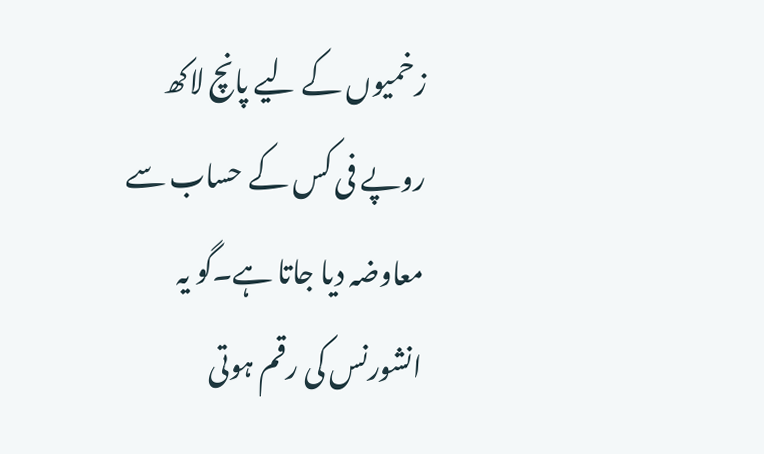زخمیوں کے لیے پانچ لاکھ روپے فی کس کے حساب سے معاوضہ دیا جاتا ہے۔گو یہ انشورنس کی رقم ہوتی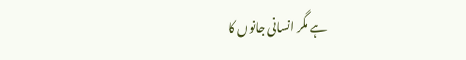ہے مگر انسانی جانوں کا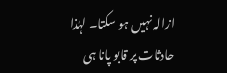ازالہ نہیں ہو سکتا۔ لہٰذا حادثات پر قابو پانا ہی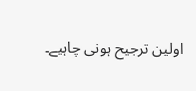اولین ترجیح ہونی چاہیے۔